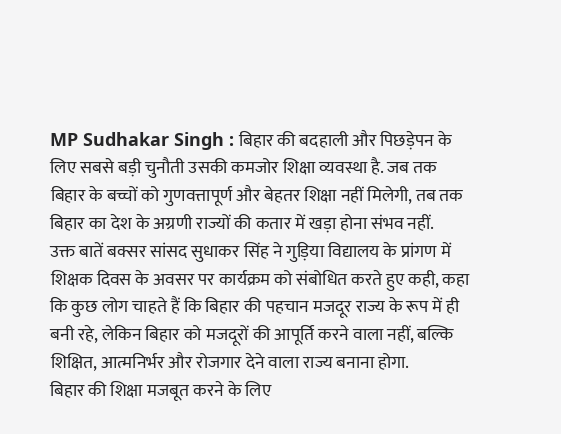MP Sudhakar Singh : बिहार की बदहाली और पिछड़ेपन के लिए सबसे बड़ी चुनौती उसकी कमजोर शिक्षा व्यवस्था है. जब तक बिहार के बच्चों को गुणवत्तापूर्ण और बेहतर शिक्षा नहीं मिलेगी, तब तक बिहार का देश के अग्रणी राज्यों की कतार में खड़ा होना संभव नहीं.
उक्त बातें बक्सर सांसद सुधाकर सिंह ने गुड़िया विद्यालय के प्रांगण में शिक्षक दिवस के अवसर पर कार्यक्रम को संबोधित करते हुए कही, कहा कि कुछ लोग चाहते हैं कि बिहार की पहचान मजदूर राज्य के रूप में ही बनी रहे, लेकिन बिहार को मजदूरों की आपूर्ति करने वाला नहीं, बल्कि शिक्षित, आत्मनिर्भर और रोजगार देने वाला राज्य बनाना होगा.
बिहार की शिक्षा मजबूत करने के लिए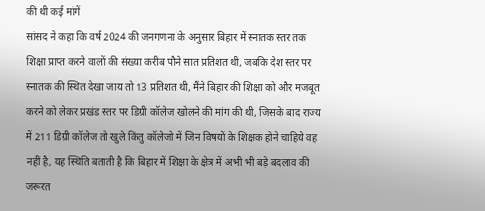की थी कई मांगें
सांसद ने कहा कि वर्ष 2024 की जनगणना के अनुसार बिहार में स्नातक स्तर तक शिक्षा प्राप्त करने वालों की संख्या करीब पौने सात प्रतिशत थी, जबकि देश स्तर पर स्नातक की स्थित देखा जाय तो 13 प्रतिशत थी, मैंने बिहार की शिक्षा को और मजबूत करने को लेकर प्रखंड स्तर पर डिग्री कॉलेज खोलने की मांग की थी, जिसके बाद राज्य में 211 डिग्री कॉलेज तो खुले किंतु कॉलेजो में जिन विषयों के शिक्षक होने चाहिये वह नहीं है, यह स्थिति बताती है कि बिहार में शिक्षा के क्षेत्र में अभी भी बड़े बदलाव की जरूरत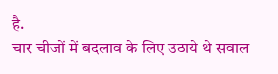है.
चार चीजों में बदलाव के लिए उठाये थे सवाल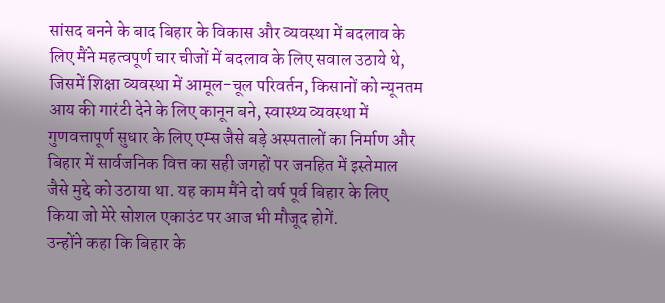सांसद बनने के बाद बिहार के विकास और व्यवस्था में बदलाव के लिए मैंने महत्वपूर्ण चार चीजों में बदलाव के लिए सवाल उठाये थे, जिसमें शिक्षा व्यवस्था में आमूल-चूल परिवर्तन, किसानों को न्यूनतम आय की गारंटी देने के लिए कानून बने, स्वास्थ्य व्यवस्था में गुणवत्तापूर्ण सुधार के लिए एम्स जैसे बड़े अस्पतालों का निर्माण और बिहार में सार्वजनिक वित्त का सही जगहों पर जनहित में इस्तेमाल जैसे मुद्दे को उठाया था. यह काम मैंने दो वर्ष पूर्व बिहार के लिए किया जो मेरे सोशल एकाउंट पर आज भी मौजूद होगें.
उन्होंने कहा कि बिहार के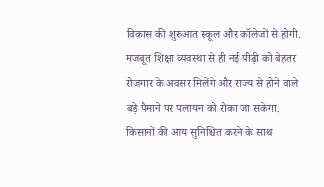विकास की शुरुआत स्कूल और कॉलेजों से होगी. मजबूत शिक्षा व्यवस्था से ही नई पीढ़ी को बेहतर रोजगार के अवसर मिलेंगे और राज्य से होने वाले बड़े पैमाने पर पलायन को रोका जा सकेगा. किसानों की आय सुनिश्चित करने के साथ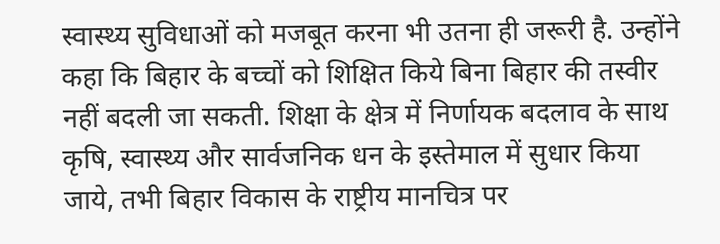स्वास्थ्य सुविधाओं को मजबूत करना भी उतना ही जरूरी है. उन्होंने कहा कि बिहार के बच्चों को शिक्षित किये बिना बिहार की तस्वीर नहीं बदली जा सकती. शिक्षा के क्षेत्र में निर्णायक बदलाव के साथ कृषि, स्वास्थ्य और सार्वजनिक धन के इस्तेमाल में सुधार किया जाये, तभी बिहार विकास के राष्ट्रीय मानचित्र पर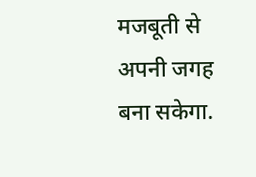मजबूती से अपनी जगह बना सकेगा.